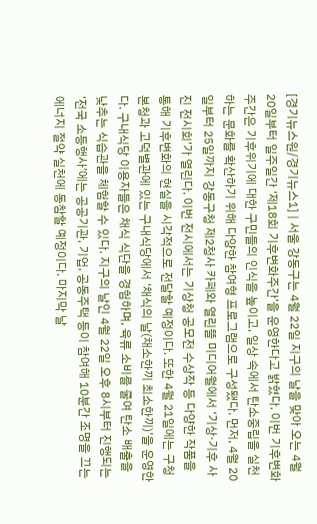[경기뉴스원/경기뉴스1] | 서울 강동구는 4월 22일 지구의 날을 맞아 오는 4월 20일부터 일주일간 ‘제18회 기후변화주간’을 운영한다고 밝혔다. 이번 기후변화주간은 기후위기에 대한 구민들의 인식을 높이고, 일상 속에서 탄소중립을 실천하는 문화를 확산하기 위해 다양한 참여형 프로그램으로 구성됐다. 먼저, 4월 20일부터 25일까지 강동구청 제2청사 카페와 열린뜰 미디어월에서 ‘기상·기후 사진 전시회’가 열린다. 이번 전시에서는 기상청 공모전 수상작 등 다양한 작품을 통해 기후변화의 현실을 시각적으로 전달할 예정이다. 또한 4월 21일에는 구청 본청과 고덕별관에 있는 구내식당에서 ‘채식의 날(채소한끼 최소한끼)’을 운영한다. 구내식당 이용자들은 채식 식단을 경험하며, 육류 소비를 줄여 탄소 배출을 낮추는 식습관을 체험할 수 있다. 지구의 날인 4월 22일 오후 8시부터 진행되는 ‘전국 소등행사’에는 공공기관, 기업, 공동주택 등이 참여해 10분간 조명을 끄는 에너지 절약 실천에 동참할 예정이다. 마지막 날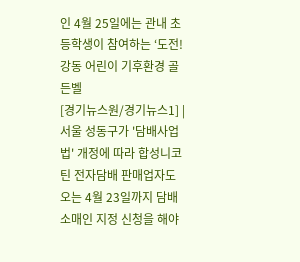인 4월 25일에는 관내 초등학생이 참여하는 ‘도전! 강동 어린이 기후환경 골든벨
[경기뉴스원/경기뉴스1] | 서울 성동구가 '담배사업법' 개정에 따라 합성니코틴 전자담배 판매업자도 오는 4월 23일까지 담배 소매인 지정 신청을 해야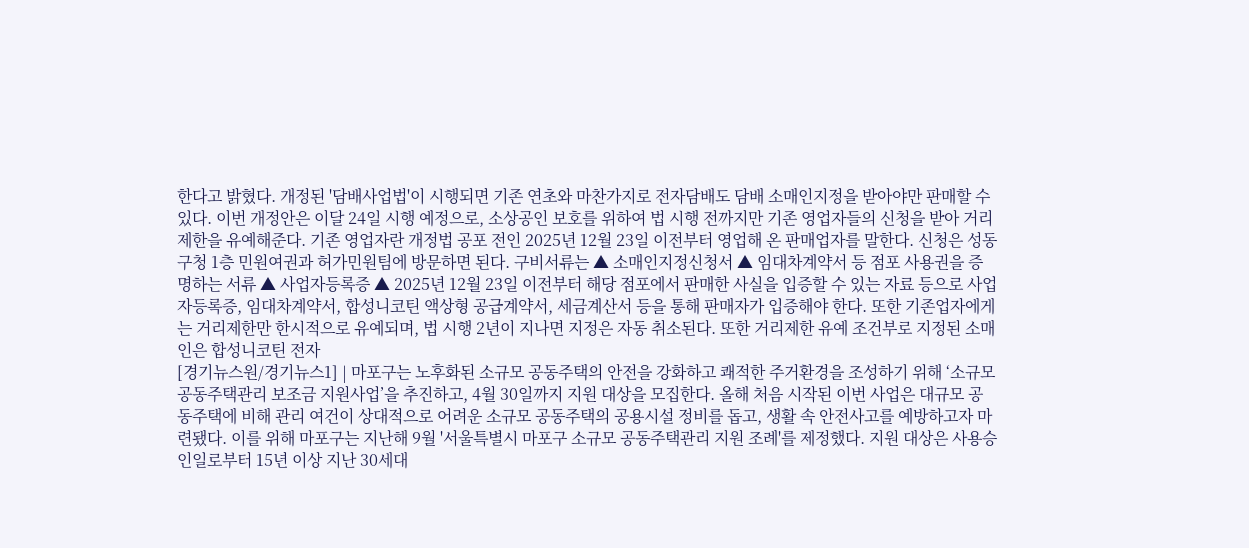한다고 밝혔다. 개정된 '담배사업법'이 시행되면 기존 연초와 마찬가지로 전자담배도 담배 소매인지정을 받아야만 판매할 수 있다. 이번 개정안은 이달 24일 시행 예정으로, 소상공인 보호를 위하여 법 시행 전까지만 기존 영업자들의 신청을 받아 거리제한을 유예해준다. 기존 영업자란 개정법 공포 전인 2025년 12월 23일 이전부터 영업해 온 판매업자를 말한다. 신청은 성동구청 1층 민원여권과 허가민원팀에 방문하면 된다. 구비서류는 ▲ 소매인지정신청서 ▲ 임대차계약서 등 점포 사용권을 증명하는 서류 ▲ 사업자등록증 ▲ 2025년 12월 23일 이전부터 해당 점포에서 판매한 사실을 입증할 수 있는 자료 등으로 사업자등록증, 임대차계약서, 합성니코틴 액상형 공급계약서, 세금계산서 등을 통해 판매자가 입증해야 한다. 또한 기존업자에게는 거리제한만 한시적으로 유예되며, 법 시행 2년이 지나면 지정은 자동 취소된다. 또한 거리제한 유예 조건부로 지정된 소매인은 합성니코틴 전자
[경기뉴스원/경기뉴스1] | 마포구는 노후화된 소규모 공동주택의 안전을 강화하고 쾌적한 주거환경을 조성하기 위해 ‘소규모 공동주택관리 보조금 지원사업’을 추진하고, 4월 30일까지 지원 대상을 모집한다. 올해 처음 시작된 이번 사업은 대규모 공동주택에 비해 관리 여건이 상대적으로 어려운 소규모 공동주택의 공용시설 정비를 돕고, 생활 속 안전사고를 예방하고자 마련됐다. 이를 위해 마포구는 지난해 9월 '서울특별시 마포구 소규모 공동주택관리 지원 조례'를 제정했다. 지원 대상은 사용승인일로부터 15년 이상 지난 30세대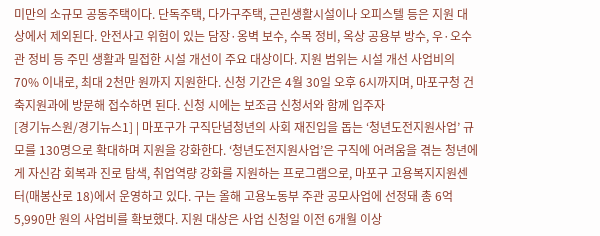미만의 소규모 공동주택이다. 단독주택, 다가구주택, 근린생활시설이나 오피스텔 등은 지원 대상에서 제외된다. 안전사고 위험이 있는 담장·옹벽 보수, 수목 정비, 옥상 공용부 방수, 우·오수관 정비 등 주민 생활과 밀접한 시설 개선이 주요 대상이다. 지원 범위는 시설 개선 사업비의 70% 이내로, 최대 2천만 원까지 지원한다. 신청 기간은 4월 30일 오후 6시까지며, 마포구청 건축지원과에 방문해 접수하면 된다. 신청 시에는 보조금 신청서와 함께 입주자
[경기뉴스원/경기뉴스1] | 마포구가 구직단념청년의 사회 재진입을 돕는 ‘청년도전지원사업’ 규모를 130명으로 확대하며 지원을 강화한다. ‘청년도전지원사업’은 구직에 어려움을 겪는 청년에게 자신감 회복과 진로 탐색, 취업역량 강화를 지원하는 프로그램으로, 마포구 고용복지지원센터(매봉산로 18)에서 운영하고 있다. 구는 올해 고용노동부 주관 공모사업에 선정돼 총 6억 5,990만 원의 사업비를 확보했다. 지원 대상은 사업 신청일 이전 6개월 이상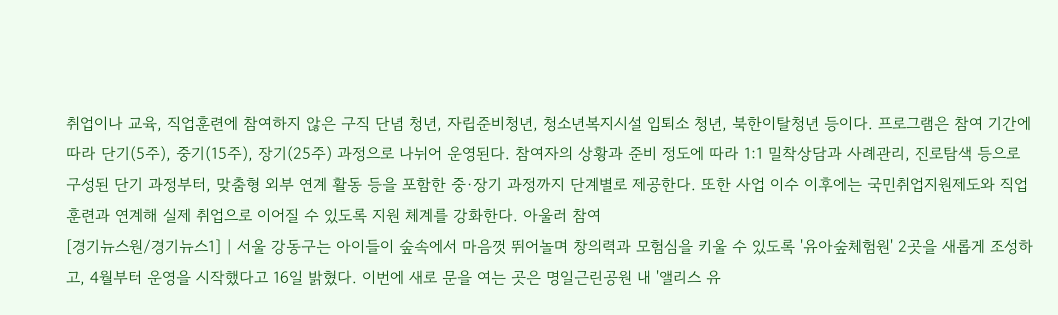취업이나 교육, 직업훈련에 참여하지 않은 구직 단념 청년, 자립준비청년, 청소년복지시설 입퇴소 청년, 북한이탈청년 등이다. 프로그램은 참여 기간에 따라 단기(5주), 중기(15주), 장기(25주) 과정으로 나뉘어 운영된다. 참여자의 상황과 준비 정도에 따라 1:1 밀착상담과 사례관리, 진로탐색 등으로 구성된 단기 과정부터, 맞춤형 외부 연계 활동 등을 포함한 중·장기 과정까지 단계별로 제공한다. 또한 사업 이수 이후에는 국민취업지원제도와 직업훈련과 연계해 실제 취업으로 이어질 수 있도록 지원 체계를 강화한다. 아울러 참여
[경기뉴스원/경기뉴스1] | 서울 강동구는 아이들이 숲속에서 마음껏 뛰어놀며 창의력과 모험심을 키울 수 있도록 '유아숲체험원' 2곳을 새롭게 조성하고, 4월부터 운영을 시작했다고 16일 밝혔다. 이번에 새로 문을 여는 곳은 명일근린공원 내 '앨리스 유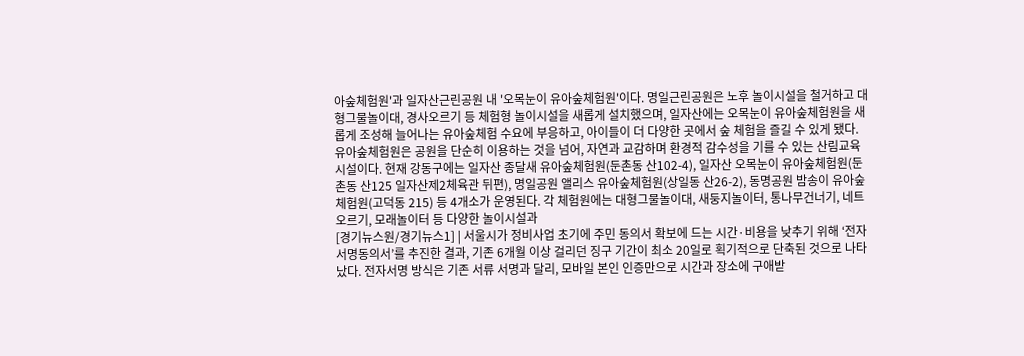아숲체험원'과 일자산근린공원 내 '오목눈이 유아숲체험원'이다. 명일근린공원은 노후 놀이시설을 철거하고 대형그물놀이대, 경사오르기 등 체험형 놀이시설을 새롭게 설치했으며, 일자산에는 오목눈이 유아숲체험원을 새롭게 조성해 늘어나는 유아숲체험 수요에 부응하고, 아이들이 더 다양한 곳에서 숲 체험을 즐길 수 있게 됐다. 유아숲체험원은 공원을 단순히 이용하는 것을 넘어, 자연과 교감하며 환경적 감수성을 기를 수 있는 산림교육시설이다. 현재 강동구에는 일자산 종달새 유아숲체험원(둔촌동 산102-4), 일자산 오목눈이 유아숲체험원(둔촌동 산125 일자산제2체육관 뒤편), 명일공원 앨리스 유아숲체험원(상일동 산26-2), 동명공원 밤송이 유아숲체험원(고덕동 215) 등 4개소가 운영된다. 각 체험원에는 대형그물놀이대, 새둥지놀이터, 통나무건너기, 네트오르기, 모래놀이터 등 다양한 놀이시설과
[경기뉴스원/경기뉴스1] | 서울시가 정비사업 초기에 주민 동의서 확보에 드는 시간·비용을 낮추기 위해 ‘전자서명동의서’를 추진한 결과, 기존 6개월 이상 걸리던 징구 기간이 최소 20일로 획기적으로 단축된 것으로 나타났다. 전자서명 방식은 기존 서류 서명과 달리, 모바일 본인 인증만으로 시간과 장소에 구애받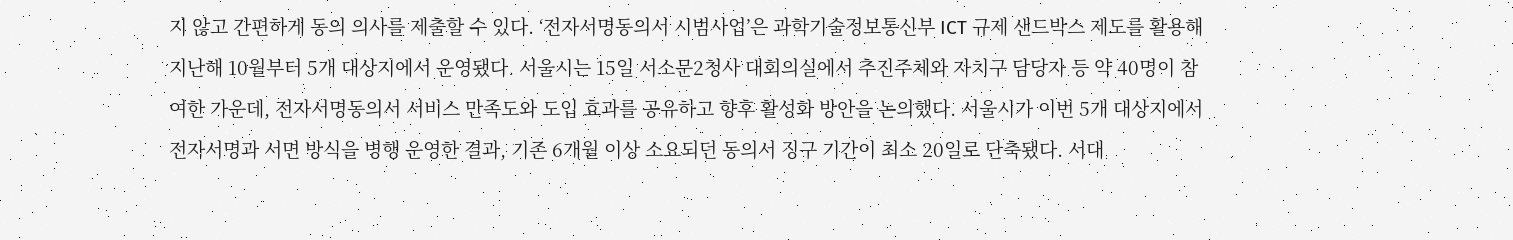지 않고 간편하게 동의 의사를 제출할 수 있다. ‘전자서명동의서 시범사업’은 과학기술정보통신부 ICT 규제 샌드박스 제도를 활용해 지난해 10월부터 5개 대상지에서 운영됐다. 서울시는 15일 서소문2청사 대회의실에서 추진주체와 자치구 담당자 등 약 40명이 참여한 가운데, 전자서명동의서 서비스 만족도와 도입 효과를 공유하고 향후 활성화 방안을 논의했다. 서울시가 이번 5개 대상지에서 전자서명과 서면 방식을 병행 운영한 결과, 기존 6개월 이상 소요되던 동의서 징구 기간이 최소 20일로 단축됐다. 서대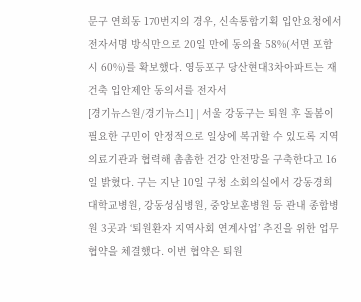문구 연희동 170번지의 경우, 신속통합기획 입안요청에서 전자서명 방식만으로 20일 만에 동의율 58%(서면 포함 시 60%)를 확보했다. 영등포구 당산현대3차아파트는 재건축 입안제안 동의서를 전자서
[경기뉴스원/경기뉴스1] | 서울 강동구는 퇴원 후 돌봄이 필요한 구민이 안정적으로 일상에 복귀할 수 있도록 지역 의료기관과 협력해 촘촘한 건강 안전망을 구축한다고 16일 밝혔다. 구는 지난 10일 구청 소회의실에서 강동경희대학교병원, 강동성심병원, 중앙보훈병원 등 관내 종합병원 3곳과 ‘퇴원환자 지역사회 연계사업’ 추진을 위한 업무협약을 체결했다. 이번 협약은 퇴원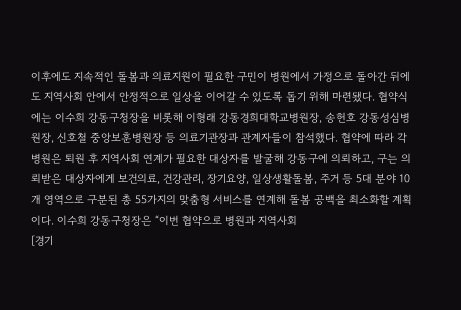이후에도 지속적인 돌봄과 의료지원이 필요한 구민이 병원에서 가정으로 돌아간 뒤에도 지역사회 안에서 안정적으로 일상을 이어갈 수 있도록 돕기 위해 마련됐다. 협약식에는 이수희 강동구청장을 비롯해 이형래 강동경희대학교병원장, 송헌호 강동성심병원장, 신호철 중앙보훈병원장 등 의료기관장과 관계자들이 참석했다. 협약에 따라 각 병원은 퇴원 후 지역사회 연계가 필요한 대상자를 발굴해 강동구에 의뢰하고, 구는 의뢰받은 대상자에게 보건의료, 건강관리, 장기요양, 일상생활돌봄, 주거 등 5대 분야 10개 영역으로 구분된 총 55가지의 맞춤형 서비스를 연계해 돌봄 공백을 최소화할 계획이다. 이수희 강동구청장은 “이번 협약으로 병원과 지역사회
[경기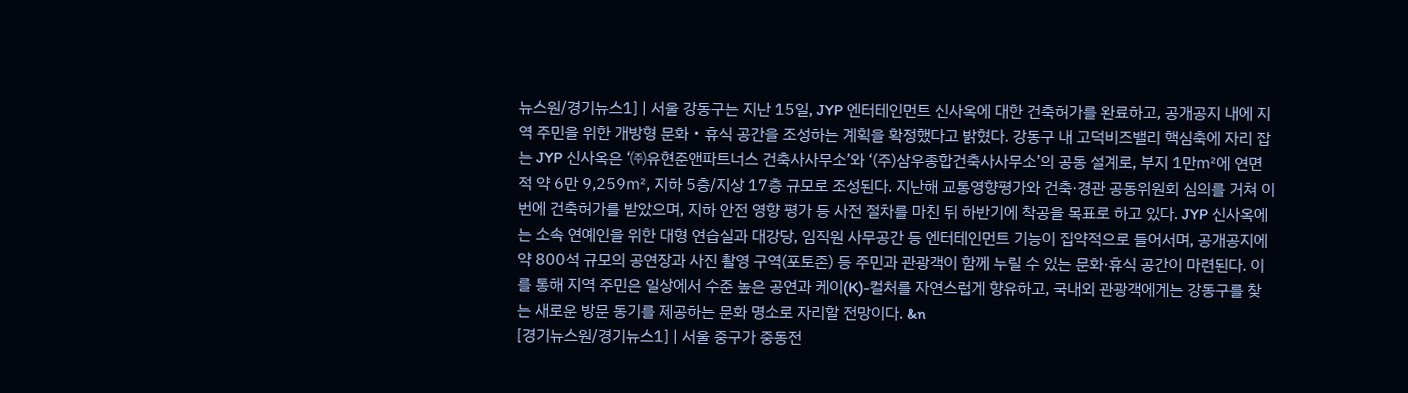뉴스원/경기뉴스1] | 서울 강동구는 지난 15일, JYP 엔터테인먼트 신사옥에 대한 건축허가를 완료하고, 공개공지 내에 지역 주민을 위한 개방형 문화‧휴식 공간을 조성하는 계획을 확정했다고 밝혔다. 강동구 내 고덕비즈밸리 핵심축에 자리 잡는 JYP 신사옥은 ‘㈜유현준앤파트너스 건축사사무소’와 ‘(주)삼우종합건축사사무소’의 공동 설계로, 부지 1만㎡에 연면적 약 6만 9,259㎡, 지하 5층/지상 17층 규모로 조성된다. 지난해 교통영향평가와 건축·경관 공동위원회 심의를 거쳐 이번에 건축허가를 받았으며, 지하 안전 영향 평가 등 사전 절차를 마친 뒤 하반기에 착공을 목표로 하고 있다. JYP 신사옥에는 소속 연예인을 위한 대형 연습실과 대강당, 임직원 사무공간 등 엔터테인먼트 기능이 집약적으로 들어서며, 공개공지에 약 800석 규모의 공연장과 사진 촬영 구역(포토존) 등 주민과 관광객이 함께 누릴 수 있는 문화·휴식 공간이 마련된다. 이를 통해 지역 주민은 일상에서 수준 높은 공연과 케이(K)-컬처를 자연스럽게 향유하고, 국내외 관광객에게는 강동구를 찾는 새로운 방문 동기를 제공하는 문화 명소로 자리할 전망이다. &n
[경기뉴스원/경기뉴스1] | 서울 중구가 중동전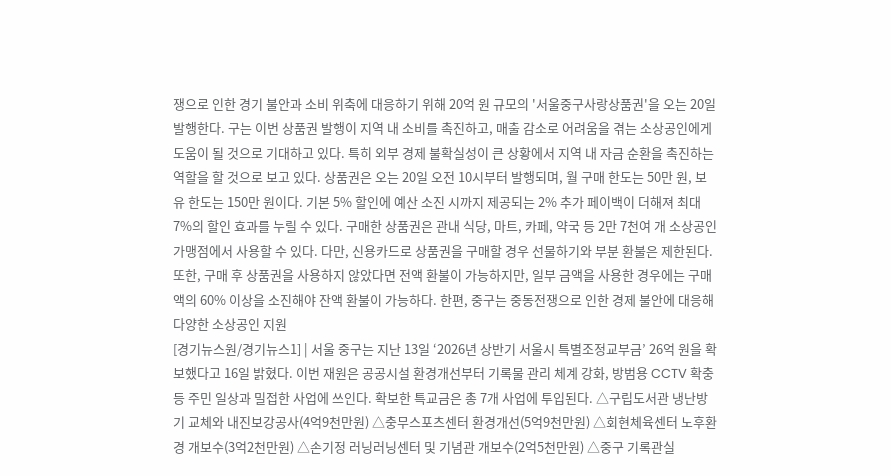쟁으로 인한 경기 불안과 소비 위축에 대응하기 위해 20억 원 규모의 '서울중구사랑상품권'을 오는 20일 발행한다. 구는 이번 상품권 발행이 지역 내 소비를 촉진하고, 매출 감소로 어려움을 겪는 소상공인에게 도움이 될 것으로 기대하고 있다. 특히 외부 경제 불확실성이 큰 상황에서 지역 내 자금 순환을 촉진하는 역할을 할 것으로 보고 있다. 상품권은 오는 20일 오전 10시부터 발행되며, 월 구매 한도는 50만 원, 보유 한도는 150만 원이다. 기본 5% 할인에 예산 소진 시까지 제공되는 2% 추가 페이백이 더해져 최대 7%의 할인 효과를 누릴 수 있다. 구매한 상품권은 관내 식당, 마트, 카페, 약국 등 2만 7천여 개 소상공인 가맹점에서 사용할 수 있다. 다만, 신용카드로 상품권을 구매할 경우 선물하기와 부분 환불은 제한된다. 또한, 구매 후 상품권을 사용하지 않았다면 전액 환불이 가능하지만, 일부 금액을 사용한 경우에는 구매액의 60% 이상을 소진해야 잔액 환불이 가능하다. 한편, 중구는 중동전쟁으로 인한 경제 불안에 대응해 다양한 소상공인 지원
[경기뉴스원/경기뉴스1] | 서울 중구는 지난 13일 ‘2026년 상반기 서울시 특별조정교부금’ 26억 원을 확보했다고 16일 밝혔다. 이번 재원은 공공시설 환경개선부터 기록물 관리 체계 강화, 방범용 CCTV 확충 등 주민 일상과 밀접한 사업에 쓰인다. 확보한 특교금은 총 7개 사업에 투입된다. △구립도서관 냉난방기 교체와 내진보강공사(4억9천만원) △충무스포츠센터 환경개선(5억9천만원) △회현체육센터 노후환경 개보수(3억2천만원) △손기정 러닝러닝센터 및 기념관 개보수(2억5천만원) △중구 기록관실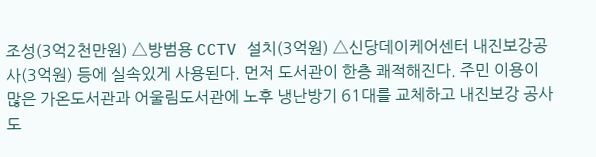조성(3억2천만원) △방범용 CCTV 설치(3억원) △신당데이케어센터 내진보강공사(3억원) 등에 실속있게 사용된다. 먼저 도서관이 한층 쾌적해진다. 주민 이용이 많은 가온도서관과 어울림도서관에 노후 냉난방기 61대를 교체하고 내진보강 공사도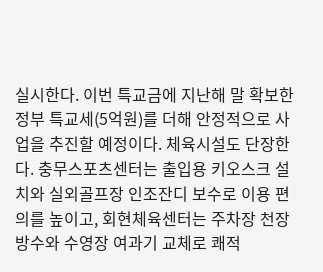실시한다. 이번 특교금에 지난해 말 확보한 정부 특교세(5억원)를 더해 안정적으로 사업을 추진할 예정이다. 체육시설도 단장한다. 충무스포츠센터는 출입용 키오스크 설치와 실외골프장 인조잔디 보수로 이용 편의를 높이고, 회현체육센터는 주차장 천장 방수와 수영장 여과기 교체로 쾌적